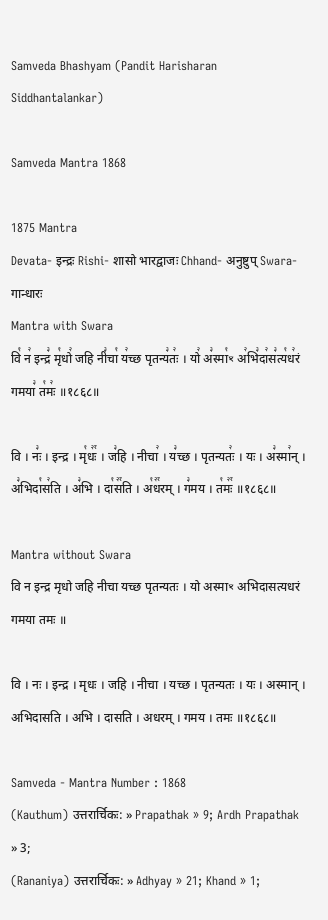Samveda Bhashyam (Pandit Harisharan Siddhantalankar)

Samveda Mantra 1868

1875 Mantra
Devata- इन्द्रः Rishi- शासो भारद्वाजः Chhand- अनुष्टुप् Swara- गान्धारः
Mantra with Swara
वि꣡ न꣢ इन्द्र꣣ मृ꣡धो꣢ जहि नी꣣चा꣡ य꣢च्छ पृतन्य꣣तः꣢ । यो꣢ अ꣣स्मा꣡ꣳ अ꣢भि꣣दा꣢स꣣त्य꣡ध꣢रं गमया꣣ त꣡मः꣢ ॥१८६८॥

वि । नः꣣ । इन्द्र । मृ꣡धः꣢꣯ । ज꣣हि । नीचा꣢ । य꣣च्छ । पृतन्यतः꣢ । यः । अ꣣स्मा꣢न् । अ꣣भिदा꣡स꣢ति । अ꣣भि । दा꣡स꣢꣯ति । अ꣡ध꣢꣯रम् । ग꣣मय । त꣡मः꣢꣯ ॥१८६८॥

Mantra without Swara
वि न इन्द्र मृधो जहि नीचा यच्छ पृतन्यतः । यो अस्माꣳ अभिदासत्यधरं गमया तमः ॥

वि । नः । इन्द्र । मृधः । जहि । नीचा । यच्छ । पृतन्यतः । यः । अस्मान् । अभिदासति । अभि । दासति । अधरम् । गमय । तमः ॥१८६८॥

Samveda - Mantra Number : 1868
(Kauthum) उत्तरार्चिकः: » Prapathak » 9; Ardh Prapathak » 3;
(Rananiya) उत्तरार्चिकः: » Adhyay » 21; Khand » 1;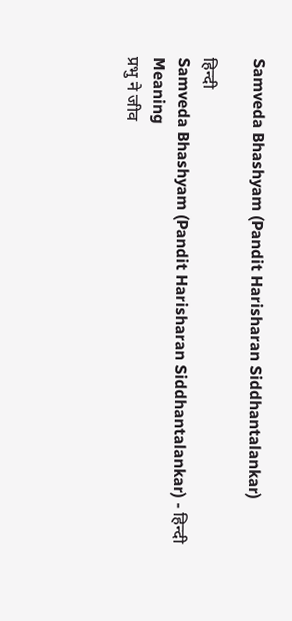Samveda Bhashyam (Pandit Harisharan Siddhantalankar)

हिन्दी
Samveda Bhashyam (Pandit Harisharan Siddhantalankar) - हिन्दी
Meaning
प्रभु ने जीव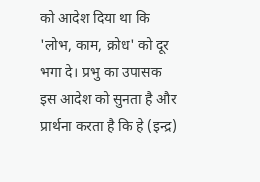को आदेश दिया था कि 'लोभ, काम, क्रोध' को दूर भगा दे। प्रभु का उपासक इस आदेश को सुनता है और प्रार्थना करता है कि हे (इन्द्र)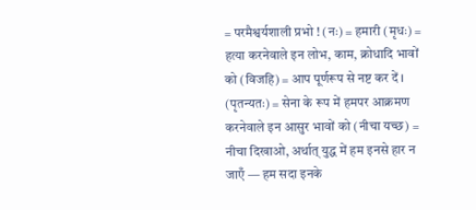= परमैश्वर्यशाली प्रभो ! (नः) = हमारी (मृधः) = हत्या करनेवाले इन लोभ, काम, क्रोधादि भावों को (विजहि) = आप पूर्णरूप से नष्ट कर दें । (पृतन्यतः) = सेना के रूप में हमपर आक्रमण करनेवाले इन आसुर भावों को (नीचा यच्छ) = नीचा दिखाओ, अर्थात् युद्ध में हम इनसे हार न जाएँ — हम सदा इनके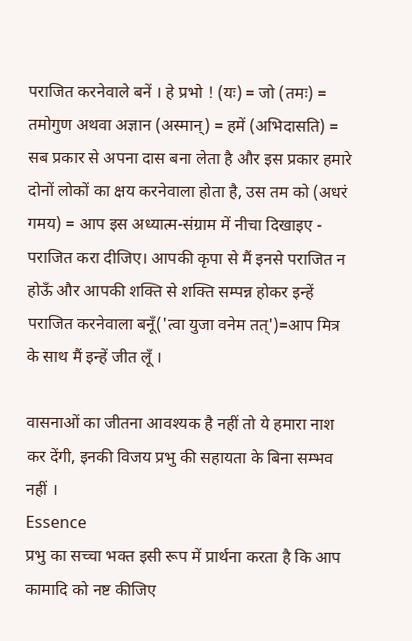पराजित करनेवाले बनें । हे प्रभो ! (यः) = जो (तमः) = तमोगुण अथवा अज्ञान (अस्मान्) = हमें (अभिदासति) = सब प्रकार से अपना दास बना लेता है और इस प्रकार हमारे दोनों लोकों का क्षय करनेवाला होता है, उस तम को (अधरं गमय) = आप इस अध्यात्म-संग्राम में नीचा दिखाइए - पराजित करा दीजिए। आपकी कृपा से मैं इनसे पराजित न होऊँ और आपकी शक्ति से शक्ति सम्पन्न होकर इन्हें पराजित करनेवाला बनूँ('त्वा युजा वनेम तत्')=आप मित्र के साथ मैं इन्हें जीत लूँ ।

वासनाओं का जीतना आवश्यक है नहीं तो ये हमारा नाश कर देंगी, इनकी विजय प्रभु की सहायता के बिना सम्भव नहीं ।
Essence
प्रभु का सच्चा भक्त इसी रूप में प्रार्थना करता है कि आप कामादि को नष्ट कीजिए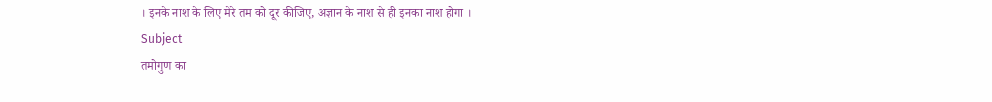। इनके नाश के लिए मेरे तम को दूर कीजिए, अज्ञान के नाश से ही इनका नाश होगा ।
Subject
तमोगुण का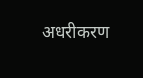अधरीकरण